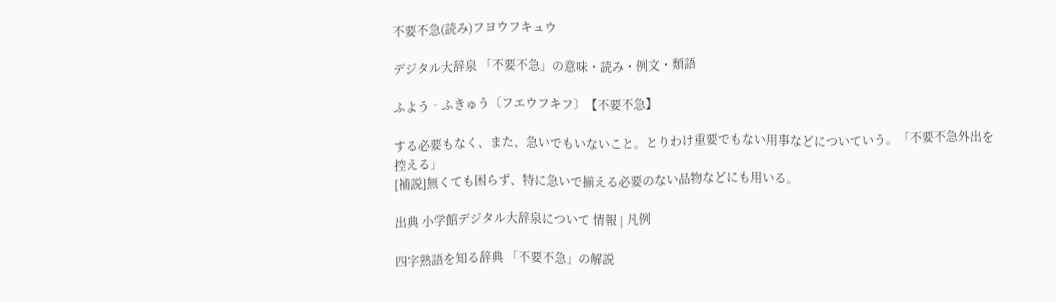不要不急(読み)フヨウフキュウ

デジタル大辞泉 「不要不急」の意味・読み・例文・類語

ふよう‐ふきゅう〔フエウフキフ〕【不要不急】

する必要もなく、また、急いでもいないこと。とりわけ重要でもない用事などについていう。「不要不急外出を控える」
[補説]無くても困らず、特に急いで揃える必要のない品物などにも用いる。

出典 小学館デジタル大辞泉について 情報 | 凡例

四字熟語を知る辞典 「不要不急」の解説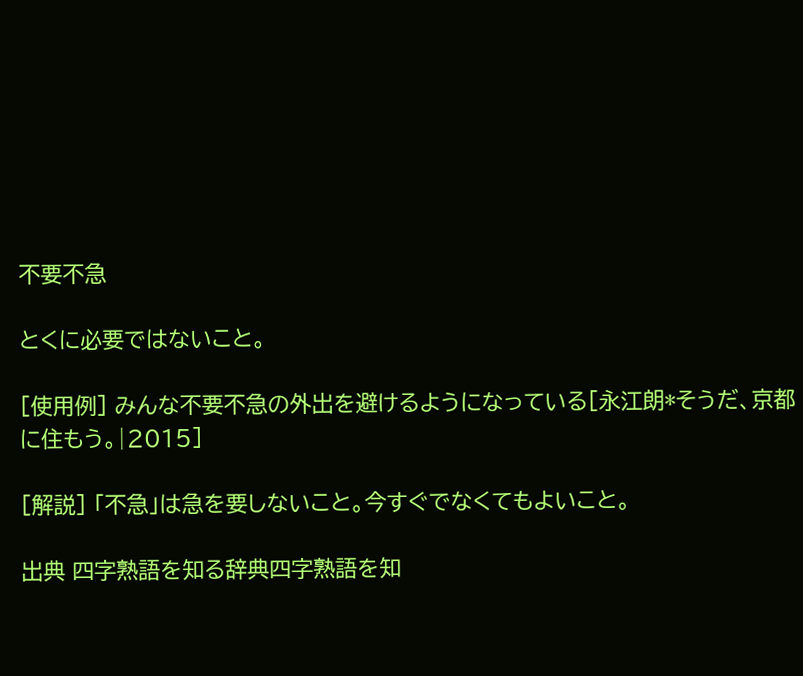不要不急

とくに必要ではないこと。

[使用例] みんな不要不急の外出を避けるようになっている[永江朗*そうだ、京都に住もう。|2015]

[解説] 「不急」は急を要しないこと。今すぐでなくてもよいこと。

出典 四字熟語を知る辞典四字熟語を知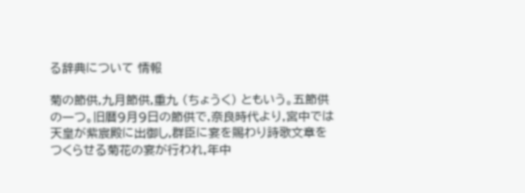る辞典について 情報

菊の節供,九月節供,重九 (ちょうく) ともいう。五節供の一つ。旧暦9月9日の節供で,奈良時代より,宮中では天皇が紫宸殿に出御し,群臣に宴を賜わり詩歌文章をつくらせる菊花の宴が行われ,年中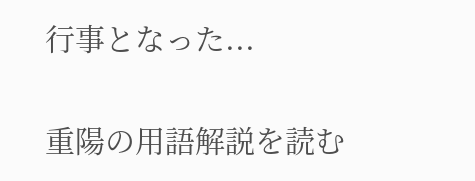行事となった...

重陽の用語解説を読む